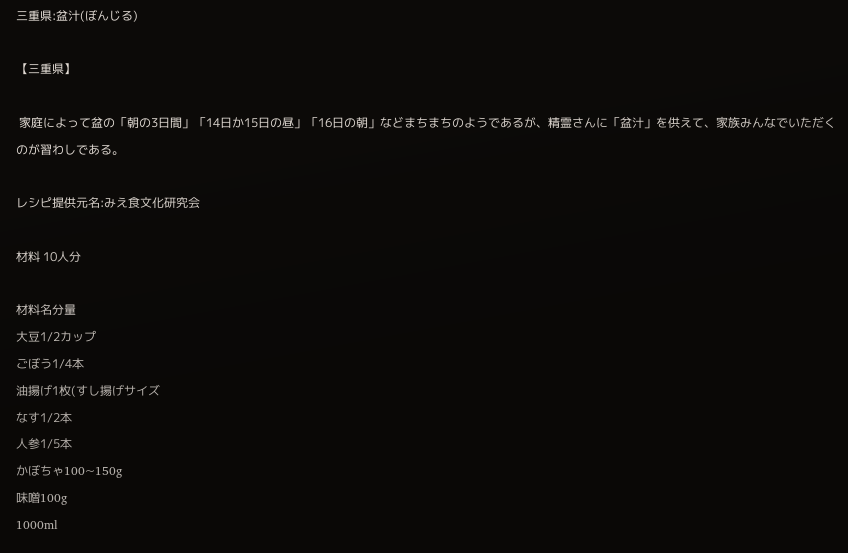三重県:盆汁(ぼんじる)

【三重県】

 家庭によって盆の「朝の3日間」「14日か15日の昼」「16日の朝」などまちまちのようであるが、精霊さんに「盆汁」を供えて、家族みんなでいただくのが習わしである。

レシピ提供元名:みえ食文化研究会

材料 10人分

材料名分量
大豆1/2カップ
ごぼう1/4本
油揚げ1枚(すし揚げサイズ
なす1/2本
人参1/5本
かぼちゃ100~150g
味噌100g
1000ml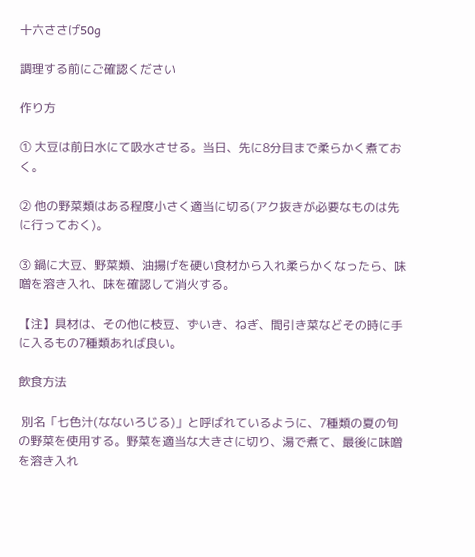十六ささげ50g

調理する前にご確認ください

作り方

① 大豆は前日水にて吸水させる。当日、先に8分目まで柔らかく煮ておく。

② 他の野菜類はある程度小さく適当に切る(アク抜きが必要なものは先に行っておく)。

③ 鍋に大豆、野菜類、油揚げを硬い食材から入れ柔らかくなったら、味噌を溶き入れ、味を確認して消火する。

【注】具材は、その他に枝豆、ずいき、ねぎ、間引き菜などその時に手に入るもの7種類あれば良い。

飲食方法

 別名「七色汁(なないろじる)」と呼ばれているように、7種類の夏の旬の野菜を使用する。野菜を適当な大きさに切り、湯で煮て、最後に味噌を溶き入れ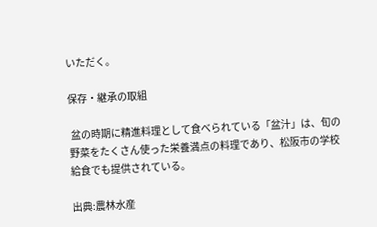いただく。

保存・継承の取組

 盆の時期に精進料理として食べられている「盆汁」は、旬の野菜をたくさん使った栄養満点の料理であり、松阪市の学校給食でも提供されている。

出典:農林水産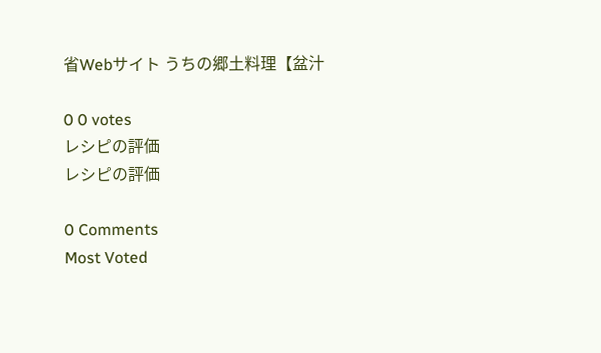省Webサイト うちの郷土料理【盆汁

0 0 votes
レシピの評価
レシピの評価

0 Comments
Most Voted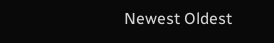Newest Oldest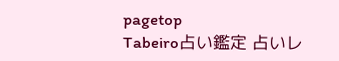pagetop
Tabeiro占い鑑定 占いレ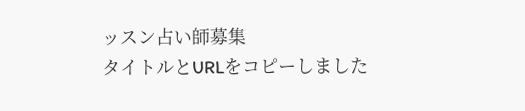ッスン占い師募集
タイトルとURLをコピーしました